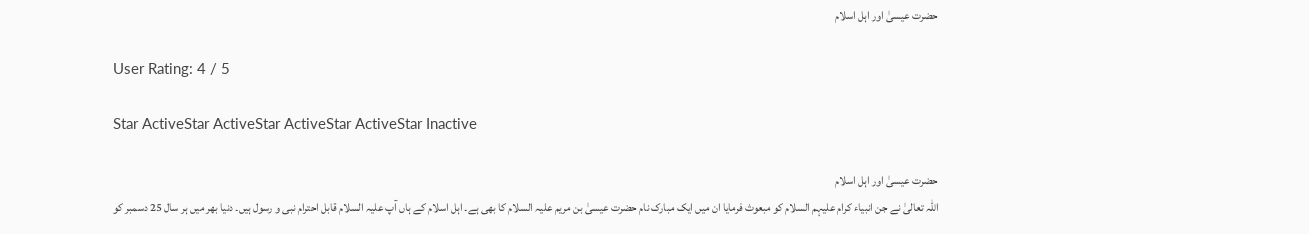حضرت عیسیٰ اور اہل اسلام

User Rating: 4 / 5

Star ActiveStar ActiveStar ActiveStar ActiveStar Inactive

حضرت عیسیٰ اور اہل اسلام
اللہ تعالیٰ نے جن انبیاء کرام علیہم السلام کو مبعوث فرمایا ان میں ایک مبارک نام حضرت عیسیٰ بن مریم علیہ السلام کا بھی ہے۔ اہل اسلام کے ہاں آپ علیہ السلام قابل احترام نبی و رسول ہیں۔ دنیا بھر میں ہر سال 25 دسمبر کو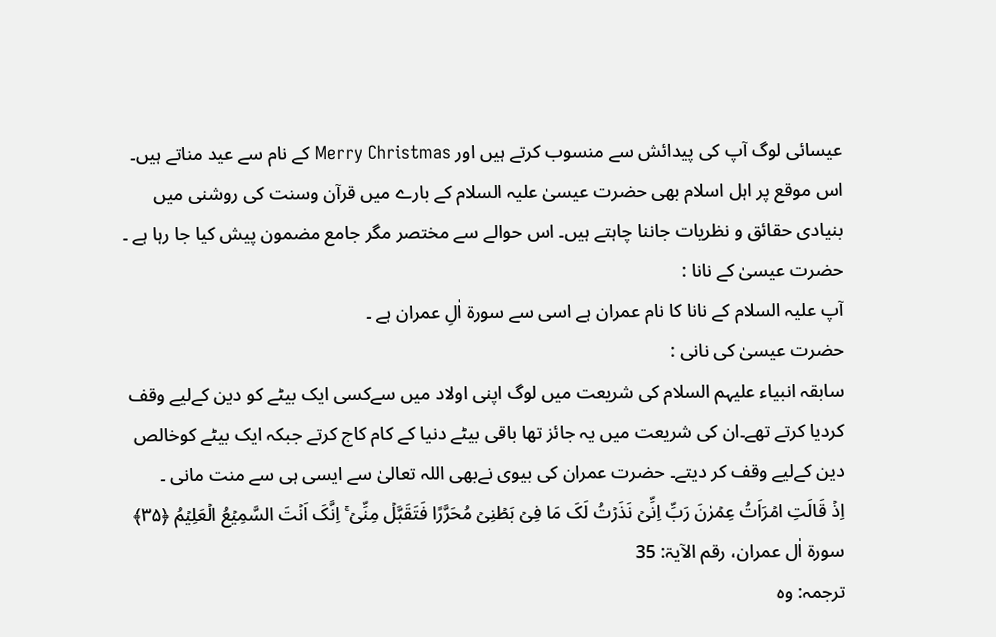عیسائی لوگ آپ کی پیدائش سے منسوب کرتے ہیں اور Merry Christmas کے نام سے عید مناتے ہیں۔ اس موقع پر اہل اسلام بھی حضرت عیسیٰ علیہ السلام کے بارے میں قرآن وسنت کی روشنی میں بنیادی حقائق و نظریات جاننا چاہتے ہیں۔ اس حوالے سے مختصر مگر جامع مضمون پیش کیا جا رہا ہے ۔
حضرت عیسیٰ کے نانا :
آپ علیہ السلام کے نانا کا نام عمران ہے اسی سے سورۃ اٰلِ عمران ہے ۔
حضرت عیسیٰ کی نانی :
سابقہ انبیاء علیہم السلام کی شریعت میں لوگ اپنی اولاد میں سےکسی ایک بیٹے کو دین کےلیے وقف کردیا کرتے تھے۔ان کی شریعت میں یہ جائز تھا باقی بیٹے دنیا کے کام کاج کرتے جبکہ ایک بیٹے کوخالص دین کےلیے وقف کر دیتے۔ حضرت عمران کی بیوی نےبھی اللہ تعالیٰ سے ایسی ہی سے منت مانی ۔
اِذۡ قَالَتِ امۡرَاَتُ عِمۡرٰنَ رَبِّ اِنِّیۡ نَذَرۡتُ لَکَ مَا فِیۡ بَطۡنِیۡ مُحَرَّرًا فَتَقَبَّلۡ مِنِّیۡ ۚ اِنَّکَ اَنۡتَ السَّمِیۡعُ الۡعَلِیۡمُ ﴿۳۵﴾
سورۃ اٰل عمران، رقم الآیۃ: 35
ترجمہ: وہ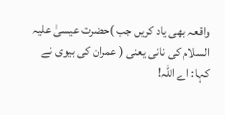واقعہ بھی یاد کریں جب )حضرت عیسیٰ علیہ السلام کی نانی یعنی ( عمران کی بیوی نے کہا: اے اللہ!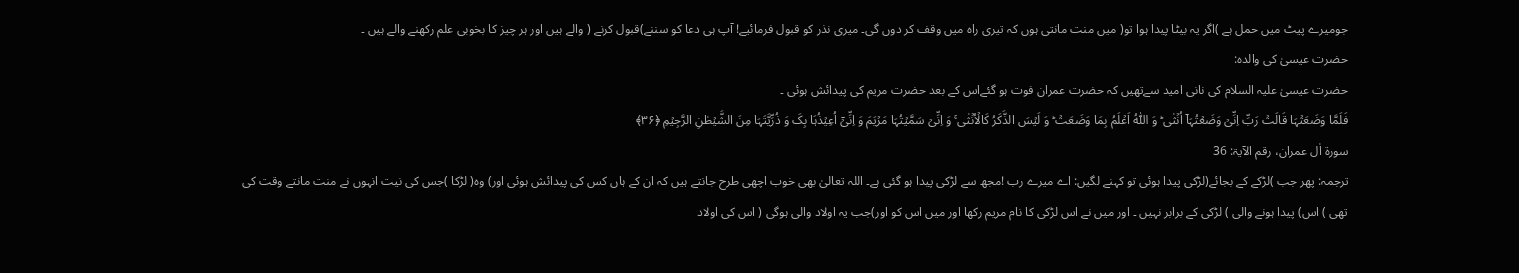جومیرے پیٹ میں حمل ہے )اگر یہ بیٹا پیدا ہوا تو( میں منت مانتی ہوں کہ تیری راہ میں وقف کر دوں گی۔ میری نذر کو قبول فرمائیے! آپ ہی دعا کو سننے)قبول کرنے ( والے ہیں اور ہر چیز کا بخوبی علم رکھنے والے ہیں ۔
حضرت عیسیٰ کی والدہ:
حضرت عیسیٰ علیہ السلام کی نانی امید سےتھیں کہ حضرت عمران فوت ہو گئےاس کے بعد حضرت مریم کی پیدائش ہوئی ۔
فَلَمَّا وَضَعَتۡہَا قَالَتۡ رَبِّ اِنِّیۡ وَضَعۡتُہَاۤ اُنۡثٰی ؕ وَ اللّٰہُ اَعۡلَمُ بِمَا وَضَعَتۡ ؕ وَ لَیۡسَ الذَّکَرُ کَالۡاُنۡثٰی ۚ وَ اِنِّیۡ سَمَّیۡتُہَا مَرۡیَمَ وَ اِنِّیۡۤ اُعِیۡذُہَا بِکَ وَ ذُرِّیَّتَہَا مِنَ الشَّیۡطٰنِ الرَّجِیۡمِ ﴿۳۶﴾
سورۃ اٰل عمران، رقم الآیۃ: 36
ترجمہ: پھر جب )لڑکے کے بجائے(لڑکی پیدا ہوئی تو کہنے لگیں: اے میرے رب !مجھ سے لڑکی پیدا ہو گئی ہے۔ اللہ تعالیٰ بھی خوب اچھی طرح جانتے ہیں کہ ان کے ہاں کس کی پیدائش ہوئی اور) وہ( لڑکا )جس کی نیت انہوں نے منت مانتے وقت کی تھی ) اس) پیدا ہونے والی ) لڑکی کے برابر نہیں ۔ اور میں نے اس لڑکی کا نام مریم رکھا اور میں اس کو اور)جب یہ اولاد والی ہوگی ( اس کی اولاد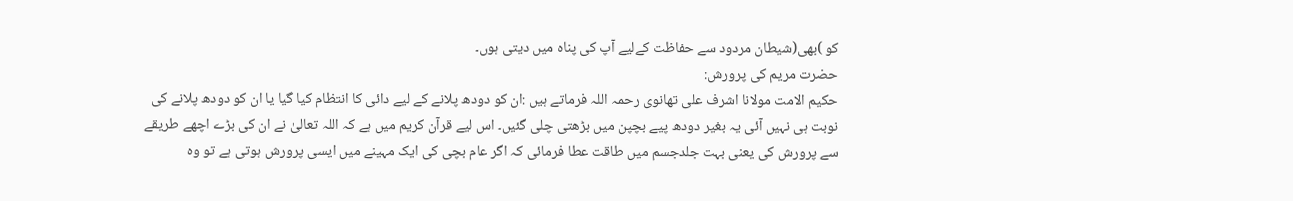کو )بھی(شیطان مردود سے حفاظت کےلیے آپ کی پناہ میں دیتی ہوں۔
حضرت مریم کی پرورش:
حکیم الامت مولانا اشرف علی تھانوی رحمہ اللہ فرماتے ہیں :ان کو دودھ پلانے کے لیے دائی کا انتظام کیا گیا یا ان کو دودھ پلانے کی نوبت ہی نہیں آئی یہ بغیر دودھ پیے بچپن میں بڑھتی چلی گئیں۔ اس لیے قرآن کریم میں ہے کہ اللہ تعالیٰ نے ان کی بڑے اچھے طریقے سے پرورش کی یعنی بہت جلدجسم میں طاقت عطا فرمائی کہ اگر عام بچی کی ایک مہینے میں ایسی پرورش ہوتی ہے تو وہ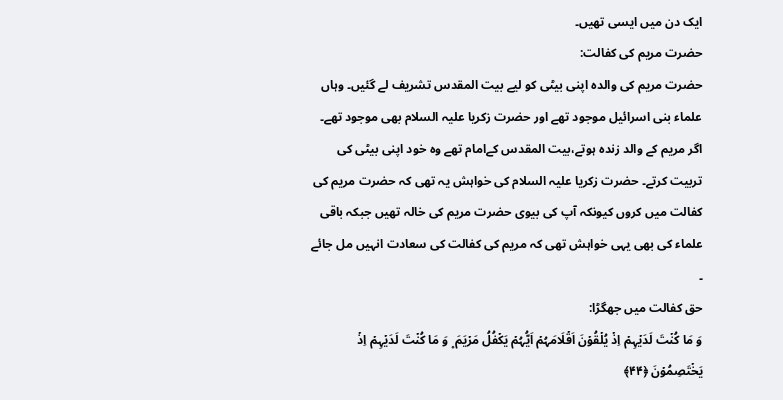ایک دن میں ایسی تھیں۔
حضرت مریم کی کفالت:
حضرت مریم کی والدہ اپنی بیٹی کو لیے بیت المقدس تشریف لے گئیں۔ وہاں علماء بنی اسرائیل موجود تھے اور حضرت زکریا علیہ السلام بھی موجود تھے۔ اگر مریم کے والد زندہ ہوتے،بیت المقدس کےامام تھے وہ خود اپنی بیٹی کی تربیت کرتے۔ حضرت زکریا علیہ السلام کی خواہش یہ تھی کہ حضرت مریم کی کفالت میں کروں کیونکہ آپ کی بیوی حضرت مریم کی خالہ تھیں جبکہ باقی علماء کی بھی یہی خواہش تھی کہ مریم کی کفالت کی سعادت انہیں مل جائے ۔
حق کفالت میں جھگڑا:
وَ مَا کُنۡتَ لَدَیۡہِمۡ اِذۡ یُلۡقُوۡنَ اَقۡلَامَہُمۡ اَیُّہُمۡ یَکۡفُلُ مَرۡیَمَ ۪ وَ مَا کُنۡتَ لَدَیۡہِمۡ اِذۡ یَخۡتَصِمُوۡنَ ﴿۴۴﴾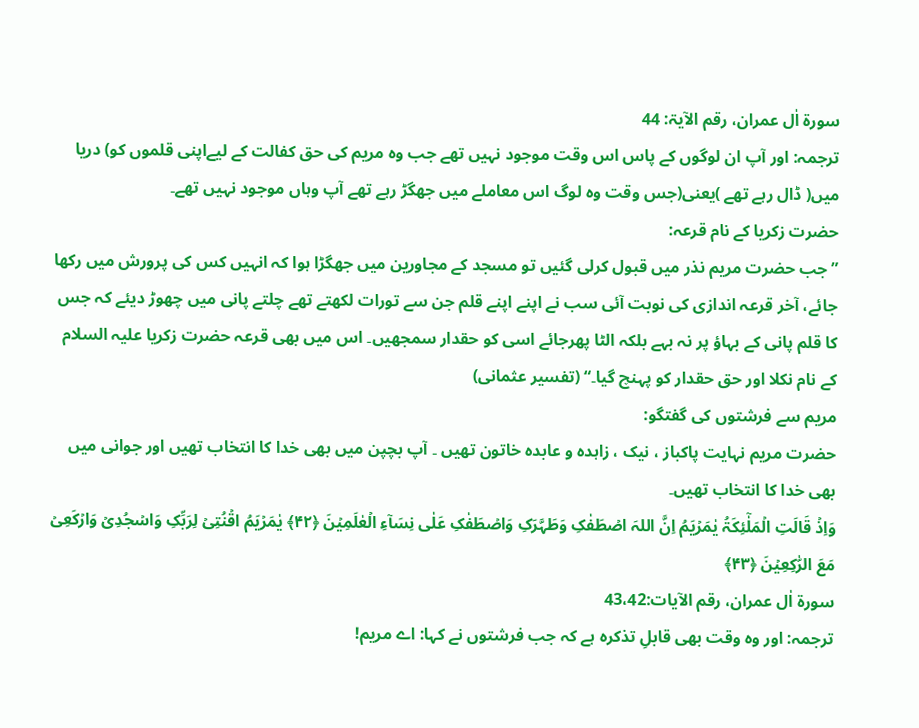سورۃ اٰل عمران، رقم الآیۃ: 44
ترجمہ: اور آپ ان لوگوں کے پاس اس وقت موجود نہیں تھے جب وہ مریم کی حق کفالت کے لیےاپنی قلموں کو) دریا میں( ڈال رہے تھے )یعنی(جس وقت وہ لوگ اس معاملے میں جھگڑ رہے تھے آپ وہاں موجود نہیں تھے۔
حضرت زکریا کے نام قرعہ:
”جب حضرت مریم نذر میں قبول کرلی گئیں تو مسجد کے مجاورین میں جھگڑا ہوا کہ انہیں کس کی پرورش میں رکھا جائے، آخر قرعہ اندازی کی نوبت آئی سب نے اپنے اپنے قلم جن سے تورات لکھتے تھے چلتے پانی میں چھوڑ دیئے کہ جس کا قلم پانی کے بہاؤ پر نہ بہے بلکہ الٹا پھرجائے اسی کو حقدار سمجھیں۔ اس میں بھی قرعہ حضرت زکریا علیہ السلام کے نام نکلا اور حق حقدار کو پہنچ گیا۔“ (تفسیر عثمانی)
مریم سے فرشتوں کی گفتگو:
حضرت مریم نہایت پاکباز ، نیک ، زاہدہ و عابدہ خاتون تھیں ۔ آپ بچپن میں بھی خدا کا انتخاب تھیں اور جوانی میں بھی خدا کا انتخاب تھیں۔
وَاِذۡ قَالَتِ الۡمَلٰٓئِکَۃُ یٰمَرۡیَمُ اِنَّ اللہَ اصۡطَفٰکِ وَطَہَّرَکِ وَاصۡطَفٰکِ عَلٰی نِسَآءِ الۡعٰلَمِیۡنَ ﴿۴۲﴾ یٰمَرۡیَمُ اقۡنُتِیۡ لِرَبِّکِ وَاسۡجُدِیۡ وَارۡکَعِیۡ مَعَ الرّٰکِعِیۡنَ ﴿۴۳﴾
سورۃ اٰل عمران، رقم الآیات:43،42
ترجمہ: اور وہ وقت بھی قابلِ تذکرہ ہے کہ جب فرشتوں نے کہا: اے مریم!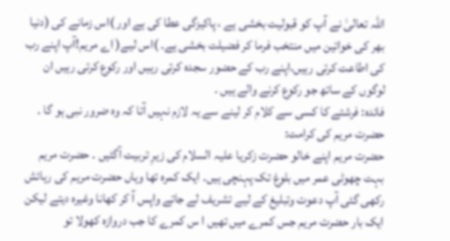اللہ تعالیٰ نے آپ کو قبولیت بخشی ہے ، پاکیزگی عطا کی ہے اور )اس زمانے کی (دنیا بھر کی خواتین میں منتخب فرما کر فضیلت بخشی ہے۔ )اس لیے( اے مریم!آپ اپنے رب کی اطاعت کرتی رہیں،اپنے رب کے حضور سجدہ کرتی رہیں اور رکوع کرتی رہیں ان لوگوں کے ساتھ جو رکوع کرنے والے ہیں ۔
فائدہ: فرشتے کا کسی سے کلام کر لینے سے یہ لازم نہیں آتا کہ وہ ضرور نبی ہو گا ۔
حضرت مریم کی کرامت:
حضرت مریم اپنے خالو حضرت زکریا علیہ السلام کی زیرِ تربیت آگئیں ۔ حضرت مریم بہت چھوٹی عمر میں بلوغ تک پہنچی ہیں۔ ایک کمرہ تھا وہاں حضرت مریم کی رہائش رکھی گئی آپ دعوت وتبلیغ کے لیے تشریف لے جاتے واپس آ کر کھانا وغیرہ دیتے لیکن ایک بار حضرت مریم جس کمرے میں تھیں ا س کمرے کا جب دروازہ کھولا تو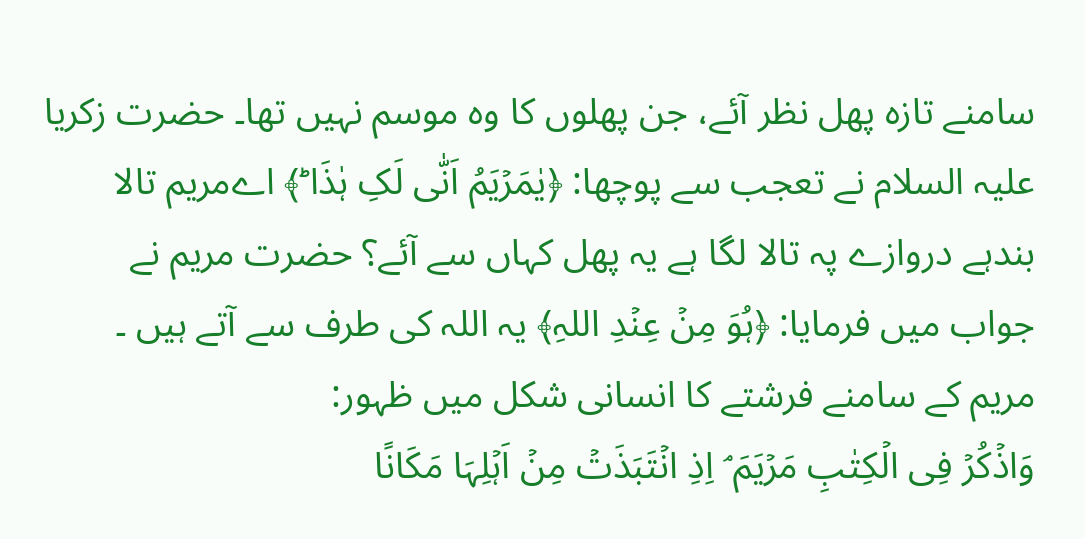سامنے تازہ پھل نظر آئے، جن پھلوں کا وہ موسم نہیں تھا۔ حضرت زکریا علیہ السلام نے تعجب سے پوچھا: ﴿یٰمَرۡیَمُ اَنّٰی لَکِ ہٰذَا ؕ﴾ اےمریم تالا بندہے دروازے پہ تالا لگا ہے یہ پھل کہاں سے آئے؟ حضرت مریم نے جواب میں فرمایا: ﴿ہُوَ مِنۡ عِنۡدِ اللہِ﴾ یہ اللہ کی طرف سے آتے ہیں ۔
مریم کے سامنے فرشتے کا انسانی شکل میں ظہور:
وَاذۡکُرۡ فِی الۡکِتٰبِ مَرۡیَمَ ۘ اِذِ انۡتَبَذَتۡ مِنۡ اَہۡلِہَا مَکَانًا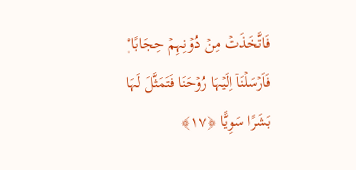فَاتَّخَذَتۡ مِنۡ دُوۡنِہِمۡ حِجَابًا ۪۟ فَاَرۡسَلۡنَاۤ اِلَیۡہَا رُوۡحَنَا فَتَمَثَّلَ لَہَا بَشَرًا سَوِیًّا ﴿۱۷﴾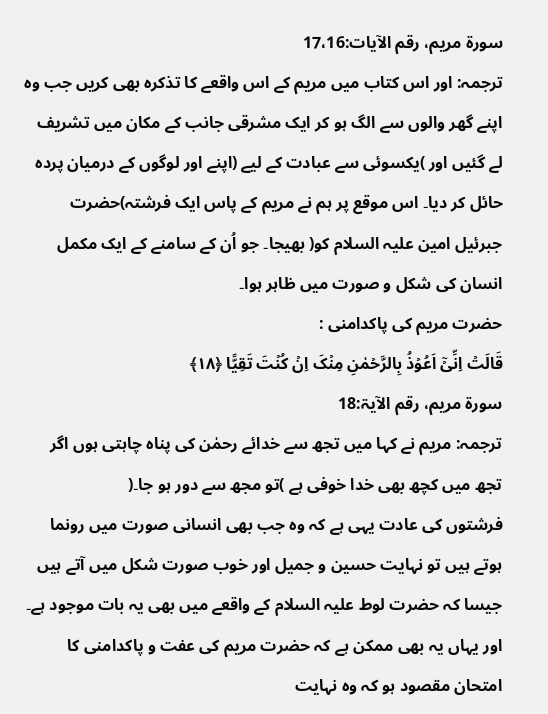سورۃ مریم، رقم الآیات:17،16
ترجمہ: اور اس کتاب میں مریم کے اس واقعے کا تذکرہ بھی کریں جب وہ اپنے گھر والوں سے الگ ہو کر ایک مشرقی جانب کے مکان میں تشریف لے گئیں اور )یکسوئی سے عبادت کے لیے (اپنے اور لوگوں کے درمیان پردہ حائل کر دیا۔ اس موقع پر ہم نے مریم کے پاس ایک فرشتہ)حضرت جبرئیل امین علیہ السلام کو( بھیجا۔ جو اُن کے سامنے کے ایک مکمل انسان کی شکل و صورت میں ظاہر ہوا۔
حضرت مریم کی پاکدامنی :
قَالَتۡ اِنِّیۡۤ اَعُوۡذُ بِالرَّحۡمٰنِ مِنۡکَ اِنۡ کُنۡتَ تَقِیًّا ﴿۱۸﴾
سورۃ مریم، رقم الآیۃ:18
ترجمہ: مریم نے کہا میں تجھ سے خدائے رحمٰن کی پناہ چاہتی ہوں اگر تجھ میں کچھ بھی خدا خوفی ہے )تو مجھ سے دور ہو جا۔(
فرشتوں کی عادت یہی ہے کہ وہ جب بھی انسانی صورت میں رونما ہوتے ہیں تو نہایت حسین و جمیل اور خوب صورت شکل میں آتے ہیں جیسا کہ حضرت لوط علیہ السلام کے واقعے میں بھی یہ بات موجود ہے۔ اور یہاں یہ بھی ممکن ہے کہ حضرت مریم کی عفت و پاکدامنی کا امتحان مقصود ہو کہ وہ نہایت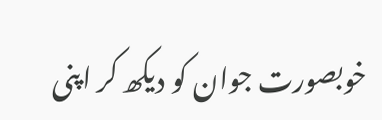خوبصورت جوان کو دیکھ کر اپنی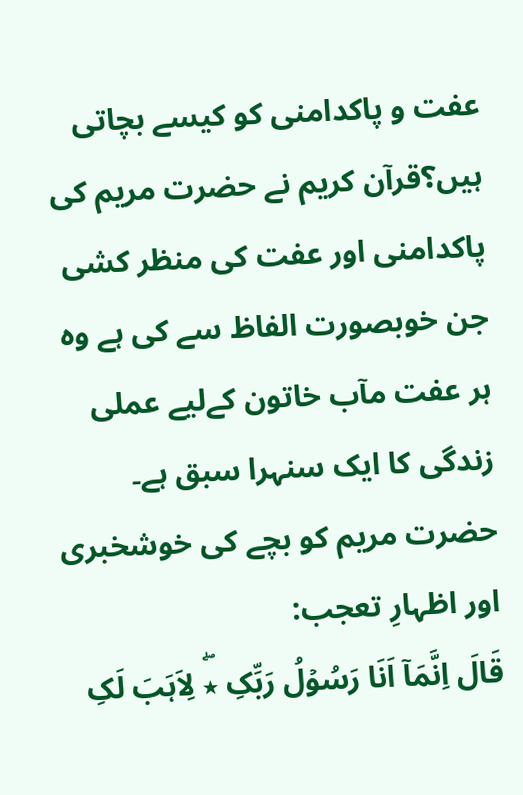عفت و پاکدامنی کو کیسے بچاتی ہیں؟قرآن کریم نے حضرت مریم کی پاکدامنی اور عفت کی منظر کشی جن خوبصورت الفاظ سے کی ہے وہ ہر عفت مآب خاتون کےلیے عملی زندگی کا ایک سنہرا سبق ہے۔
حضرت مریم کو بچے کی خوشخبری اور اظہارِ تعجب:
قَالَ اِنَّمَاۤ اَنَا رَسُوۡلُ رَبِّکِ ٭ۖ لِاَہَبَ لَکِ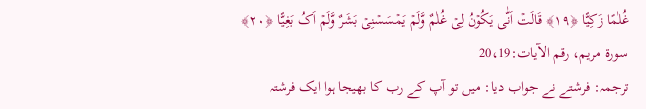غُلٰمًا زَکِیًّا ﴿۱۹﴾ قَالَتۡ اَنّٰی یَکُوۡنُ لِیۡ غُلٰمٌ وَّلَمۡ یَمۡسَسۡنِیۡ بَشَرٌ وَّلَمۡ اَکُ بَغِیًّا ﴿۲۰﴾
سورۃ مریم، رقم الآیات:20،19
ترجمہ: فرشتے نے جواب دیا: میں تو آپ کے رب کا بھیجا ہوا ایک فرشتہ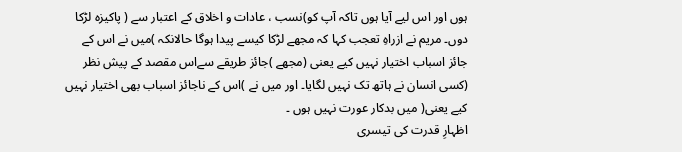ہوں اور اس لیے آیا ہوں تاکہ آپ کو)نسب ، عادات و اخلاق کے اعتبار سے ( پاکیزہ لڑکا دوں۔ مریم نے ازراہِ تعجب کہا کہ مجھے لڑکا کیسے پیدا ہوگا حالانکہ )میں نے اس کے جائز اسباب اختیار نہیں کیے یعنی (مجھے )جائز طریقے سےاس مقصد کے پیش نظر (کسی انسان نے ہاتھ تک نہیں لگایا۔ اور میں نے )اس کے ناجائز اسباب بھی اختیار نہیں کیے یعنی( میں بدکار عورت نہیں ہوں ۔
اظہارِ قدرت کی تیسری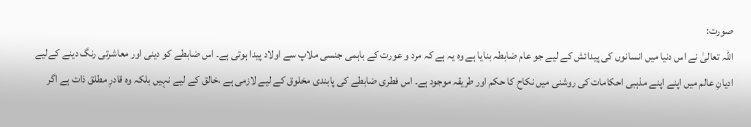صورت:
اللہ تعالیٰ نے اس دنیا میں انسانوں کی پیدائش کے لیے جو عام ضابطہ بنایا ہے وہ یہ ہے کہ مرد و عورت کے باہمی جنسی ملاپ سے اولاد پیدا ہوتی ہے۔ اس ضابطے کو دینی اور معاشرتی رنگ دینے کےلیے ادیانِ عالم میں اپنے اپنے مذہبی احکامات کی روشنی میں نکاح کا حکم اور طریقہ موجود ہے۔ اس فطری ضابطے کی پابندی مخلوق کے لیے لازمی ہے ،خالق کے لیے نہیں بلکہ وہ قادرِ مطلق ذات ہے اگر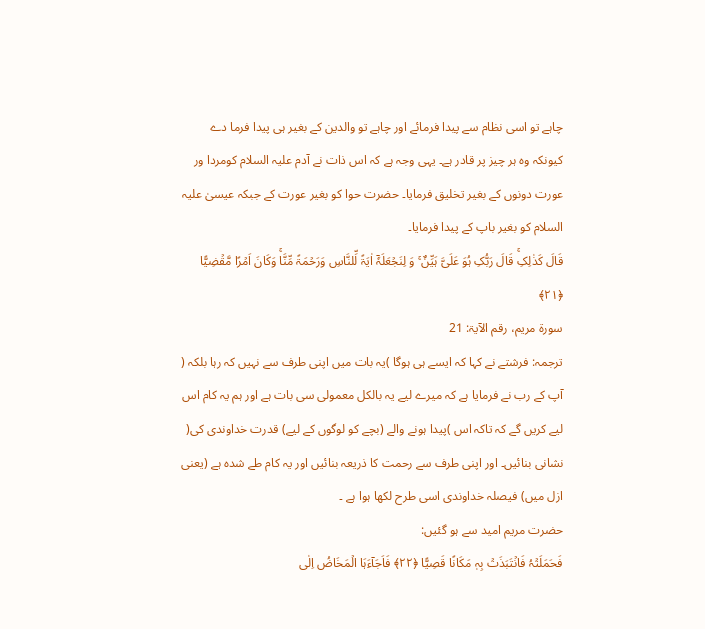چاہے تو اسی نظام سے پیدا فرمائے اور چاہے تو والدین کے بغیر ہی پیدا فرما دے کیونکہ وہ ہر چیز پر قادر ہے۔ یہی وجہ ہے کہ اس ذات نے آدم علیہ السلام کومردا ور عورت دونوں کے بغیر تخلیق فرمایا۔ حضرت حوا کو بغیر عورت کے جبکہ عیسیٰ علیہ السلام کو بغیر باپ کے پیدا فرمایا۔
قَالَ کَذٰلِکِۚ قَالَ رَبُّکِ ہُوَ عَلَیَّ ہَیِّنٌ ۚ وَ لِنَجۡعَلَہٗۤ اٰیَۃً لِّلنَّاسِ وَرَحۡمَۃً مِّنَّاۚ وَکَانَ اَمۡرًا مَّقۡضِیًّا ﴿۲۱﴾
سورۃ مریم، رقم الآیۃ: 21
ترجمہ: فرشتے نے کہا کہ ایسے ہی ہوگا )یہ بات میں اپنی طرف سے نہیں کہ رہا بلکہ ( آپ کے رب نے فرمایا ہے کہ میرے لیے یہ بالکل معمولی سی بات ہے اور ہم یہ کام اس لیے کریں گے کہ تاکہ اس )پیدا ہونے والے (بچے کو لوگوں کے لیے) قدرت خداوندی کی( نشانی بنائیں۔ اور اپنی طرف سے رحمت کا ذریعہ بنائیں اور یہ کام طے شدہ ہے (یعنی ازل میں) فیصلہ خداوندی اسی طرح لکھا ہوا ہے ۔
حضرت مریم امید سے ہو گئیں:
فَحَمَلَتۡہُ فَانۡتَبَذَتۡ بِہٖ مَکَانًا قَصِیًّا ﴿۲۲﴾ فَاَجَآءَہَا الۡمَخَاضُ اِلٰی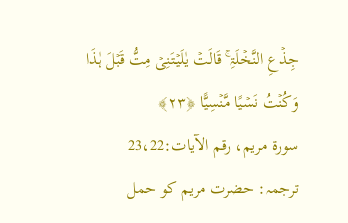جِذۡعِ النَّخۡلَۃِ ۚ قَالَتۡ یٰلَیۡتَنِیۡ مِتُّ قَبۡلَ ہٰذَا وَکُنۡتُ نَسۡیًا مَّنۡسِیًّا ﴿۲۳﴾
سورۃ مریم، رقم الآیات:23،22
ترجمہ: حضرت مریم کو حمل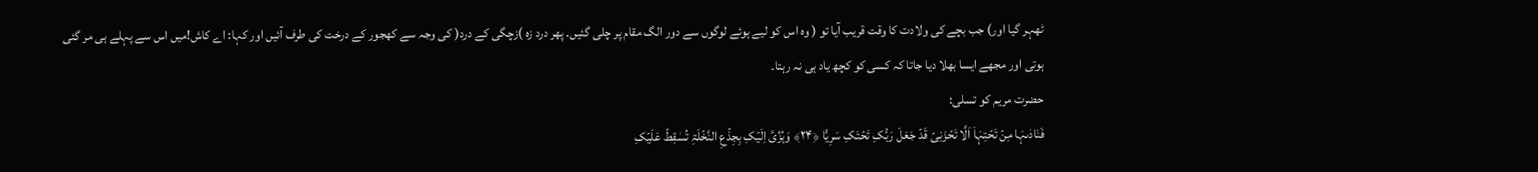ٹھہر گیا اور) جب بچے کی ولادت کا وقت قریب آیا تو ( وہ اس کو لیے ہوئے لوگوں سے دور الگ مقام پر چلی گئیں۔ پھر درد زہ )زچگی کے درد( کی وجہ سے کھجور کے درخت کی طرف آئیں اور کہا: اے کاش!میں اس سے پہلے ہی مر گئی ہوتی اور مجھے ایسا بھلا دیا جاتا کہ کسی کو کچھ یاد ہی نہ رہتا۔
حضرت مریم کو تسلی:
فَنَادٰىہَا مِنۡ تَحۡتِہَاۤ اَلَّا تَحۡزَنِیۡ قَدۡ جَعَلَ رَبُّکِ تَحۡتَکِ سَرِیًّا ﴿۲۴﴾ وَہُزِّیۡۤ اِلَیۡکِ بِجِذۡعِ النَّخۡلَۃِ تُسٰقِطۡ عَلَیۡکِ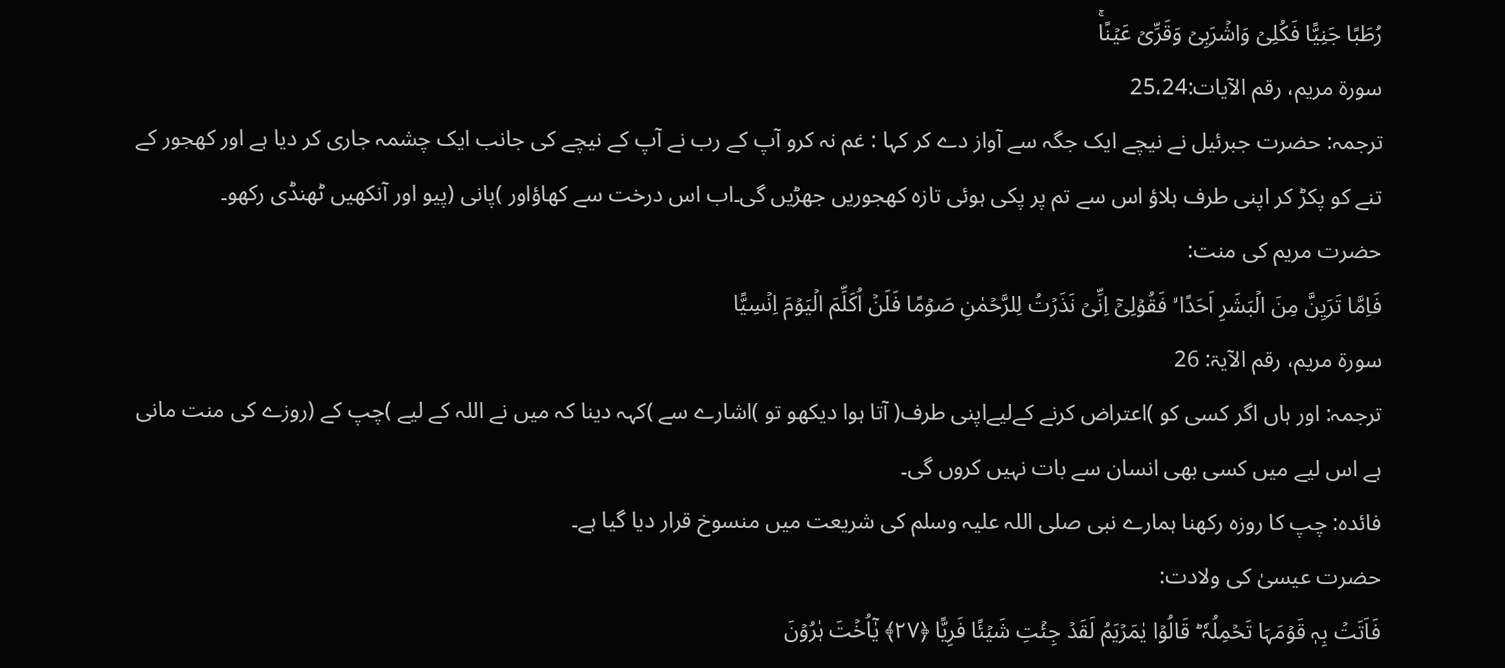رُطَبًا جَنِیًّا فَکُلِیۡ وَاشۡرَبِیۡ وَقَرِّیۡ عَیۡنًاۚ
سورۃ مریم، رقم الآیات:25،24
ترجمہ: حضرت جبرئیل نے نیچے ایک جگہ سے آواز دے کر کہا : غم نہ کرو آپ کے رب نے آپ کے نیچے کی جانب ایک چشمہ جاری کر دیا ہے اور کھجور کے تنے کو پکڑ کر اپنی طرف ہلاؤ اس سے تم پر پکی ہوئی تازہ کھجوریں جھڑیں گی۔اب اس درخت سے کھاؤاور )پانی (پیو اور آنکھیں ٹھنڈی رکھو۔
حضرت مریم کی منت:
فَاِمَّا تَرَیِنَّ مِنَ الۡبَشَرِ اَحَدًا ۙ فَقُوۡلِیۡۤ اِنِّیۡ نَذَرۡتُ لِلرَّحۡمٰنِ صَوۡمًا فَلَنۡ اُکَلِّمَ الۡیَوۡمَ اِنۡسِیًّا
سورۃ مریم، رقم الآیۃ: 26
ترجمہ: اور ہاں اگر کسی کو )اعتراض کرنے کےلیےاپنی طرف( آتا ہوا دیکھو تو )اشارے سے )کہہ دینا کہ میں نے اللہ کے لیے )چپ کے (روزے کی منت مانی ہے اس لیے میں کسی بھی انسان سے بات نہیں کروں گی۔
فائدہ: چپ کا روزہ رکھنا ہمارے نبی صلی اللہ علیہ وسلم کی شریعت میں منسوخ قرار دیا گیا ہے۔
حضرت عیسیٰ کی ولادت:
فَاَتَتۡ بِہٖ قَوۡمَہَا تَحۡمِلُہٗ ؕ قَالُوۡا یٰمَرۡیَمُ لَقَدۡ جِئۡتِ شَیۡئًا فَرِیًّا ﴿۲۷﴾ یٰۤاُخۡتَ ہٰرُوۡنَ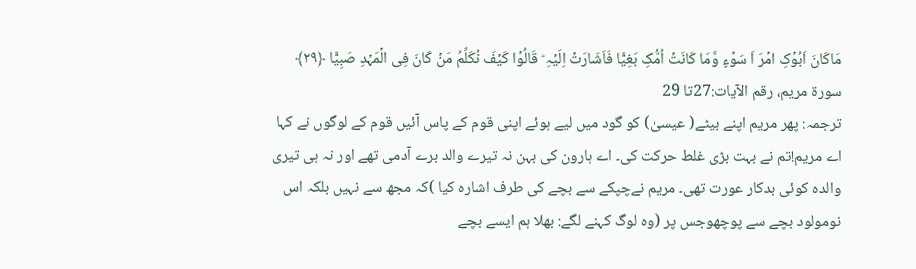مَاکَانَ اَبُوۡکِ امۡرَ اَ سَوۡءٍ وَّمَا کَانَتۡ اُمُّکِ بَغِیًّا فَاَشَارَتۡ اِلَیۡہِ ؕ قَالُوۡا کَیۡفَ نُکَلِّمُ مَنۡ کَانَ فِی الۡمَہۡدِ صَبِیًّا ﴿۲۹﴾
سورۃ مریم، رقم الآیات:27تا 29
ترجمہ: پھر مریم اپنے بیٹے( عیسیٰ) کو گود میں لیے ہوئے اپنی قوم کے پاس آئیں قوم کے لوگوں نے کہا اے مریم!تم نے بہت بڑی غلط حرکت کی۔ اے ہارون کی بہن نہ تیرے والد برے آدمی تھے اور نہ ہی تیری والدہ کوئی بدکار عورت تھی۔ مریم نےچپکے سے بچے کی طرف اشارہ کیا )کہ مجھ سے نہیں بلکہ اس نومولود بچے سے پوچھوجس پر (وہ لوگ کہنے لگے: بھلا ہم ایسے بچے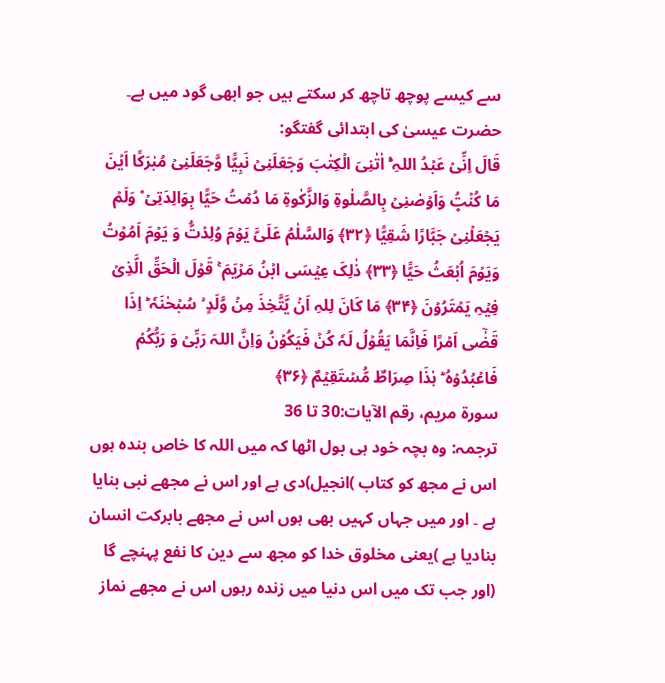سے کیسے پوچھ تاچھ کر سکتے ہیں جو ابھی گود میں ہے۔
حضرت عیسیٰ کی ابتدائی گفتگو:
قَالَ اِنِّیۡ عَبۡدُ اللہِ ۟ؕ اٰتٰنِیَ الۡکِتٰبَ وَجَعَلَنِیۡ نَبِیًّا وَّجَعَلَنِیۡ مُبٰرَکًا اَیۡنَ مَا کُنۡتُ۪ وَاَوۡصٰنِیۡ بِالصَّلٰوۃِ وَالزَّکٰوۃِ مَا دُمۡتُ حَیًّا بِوَالِدَتِیۡ ۫ وَلَمۡ یَجۡعَلۡنِیۡ جَبَّارًا شَقِیًّا ﴿۳۲﴾ وَالسَّلٰمُ عَلَیَّ یَوۡمَ وُلِدۡتُّ وَ یَوۡمَ اَمُوۡتُ وَیَوۡمَ اُبۡعَثُ حَیًّا ﴿۳۳﴾ ذٰلِکَ عِیۡسَی ابۡنُ مَرۡیَمَ ۚ قَوۡلَ الۡحَقِّ الَّذِیۡ فِیۡہِ یَمۡتَرُوۡنَ ﴿۳۴﴾ مَا کَانَ لِلہِ اَنۡ یَّتَّخِذَ مِنۡ وَّلَدٍ ۙ سُبۡحٰنَہٗ ؕ اِذَا قَضٰۤی اَمۡرًا فَاِنَّمَا یَقُوۡلُ لَہٗ کُنۡ فَیَکُوۡنُ وَاِنَّ اللہَ رَبِّیۡ وَ رَبُّکُمۡ فَاعۡبُدُوۡہُ ؕ ہٰذَا صِرَاطٌ مُّسۡتَقِیۡمٌ ﴿۳۶﴾
سورۃ مریم، رقم الآیات:30 تا 36
ترجمہ: وہ بچہ خود ہی بول اٹھا کہ میں اللہ کا خاص بندہ ہوں اس نے مجھ کو کتاب )انجیل)دی ہے اور اس نے مجھے نبی بنایا ہے ۔ اور میں جہاں کہیں بھی ہوں اس نے مجھے بابرکت انسان بنادیا ہے )یعنی مخلوق خدا کو مجھ سے دین کا نفع پہنچے گا (اور جب تک میں اس دنیا میں زندہ رہوں اس نے مجھے نماز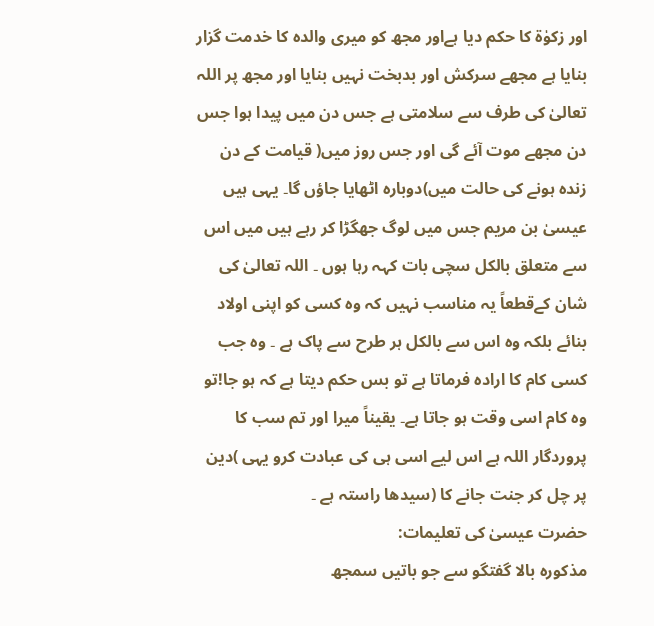اور زکوٰۃ کا حکم دیا ہےاور مجھ کو میری والدہ کا خدمت گزار بنایا ہے مجھے سرکش اور بدبخت نہیں بنایا اور مجھ پر اللہ تعالیٰ کی طرف سے سلامتی ہے جس دن میں پیدا ہوا جس دن مجھے موت آئے گی اور جس روز میں( قیامت کے دن زندہ ہونے کی حالت میں)دوبارہ اٹھایا جاؤں گا۔ یہی ہیں عیسیٰ بن مریم جس میں لوگ جھگڑا کر رہے ہیں میں اس سے متعلق بالکل سچی بات کہہ رہا ہوں ۔ اللہ تعالیٰ کی شان کےقطعاً یہ مناسب نہیں کہ وہ کسی کو اپنی اولاد بنائے بلکہ وہ اس سے بالکل ہر طرح سے پاک ہے ۔ وہ جب کسی کام کا ارادہ فرماتا ہے تو بس حکم دیتا ہے کہ ہو جا!تو وہ کام اسی وقت ہو جاتا ہے۔ یقیناً میرا اور تم سب کا پروردگار اللہ ہے اس لیے اسی ہی کی عبادت کرو یہی )دین پر چل کر جنت جانے کا (سیدھا راستہ ہے ۔
حضرت عیسیٰ کی تعلیمات:
مذکورہ بالا گفتگو سے جو باتیں سمجھ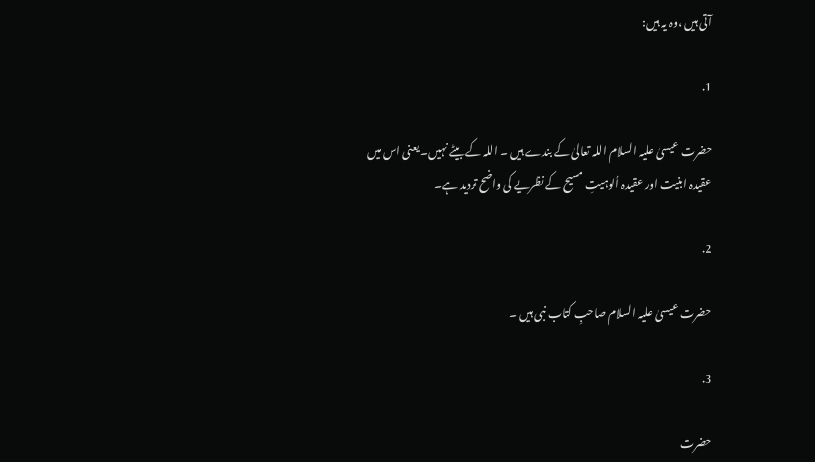آتی ہیں ،وہ یہ ہیں:

1.

حضرت عیسیٰ علیہ السلام اللہ تعالیٰ کے بندے ہیں ۔ اللہ کے بیٹے نہیں۔ یعنی اس میں عقیدہ ابنیت اور عقیدہ اُلوہیتِ مسیح کے نظریے کی واضح تردید ہے۔

2.

حضرت عیسیٰ علیہ السلام صاحبِ کتاب نبی ہیں ۔

3.

حضرت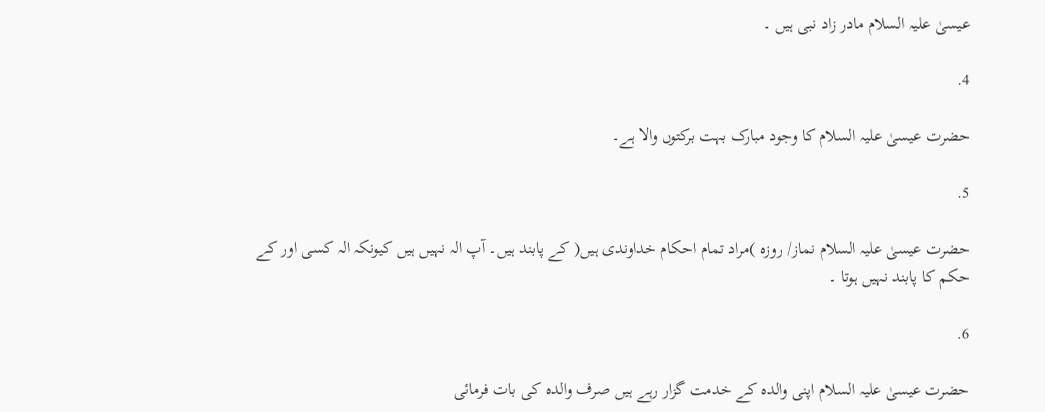عیسیٰ علیہ السلام مادر زاد نبی ہیں ۔

4.

حضرت عیسیٰ علیہ السلام کا وجود مبارک بہت برکتوں والا ہے۔

5.

حضرت عیسیٰ علیہ السلام نماز/ روزہ )مراد تمام احکام خداوندی ہیں( کے پابند ہیں۔ آپ الہ نہیں ہیں کیونکہ الہ کسی اور کے حکم کا پابند نہیں ہوتا ۔

6.

حضرت عیسیٰ علیہ السلام اپنی والدہ کے خدمت گزار رہے ہیں صرف والدہ کی بات فرمائی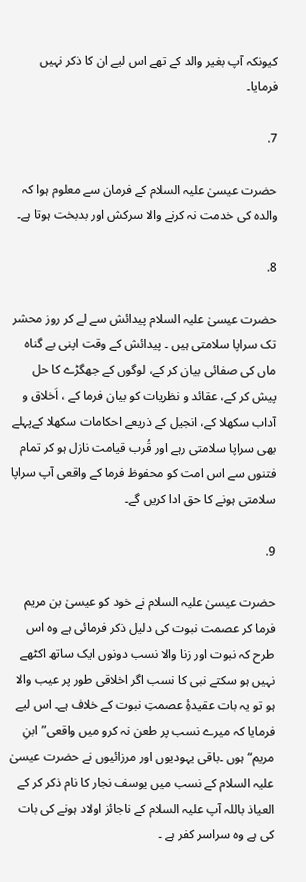کیونکہ آپ بغیر والد کے تھے اس لیے ان کا ذکر نہیں فرمایا۔

7.

حضرت عیسیٰ علیہ السلام کے فرمان سے معلوم ہوا کہ والدہ کی خدمت نہ کرنے والا سرکش اور بدبخت ہوتا ہے۔

8.

حضرت عیسیٰ علیہ السلام پیدائش سے لے کر روز محشر تک سراپا سلامتی ہیں ۔ پیدائش کے وقت اپنی بے گناہ ماں کی صفائی بیان کر کے، لوگوں کے جھگڑے کا حل پیش کر کے، عقائد و نظریات کو بیان فرما کے ، اَخلاق و آداب سکھلا کے، انجیل کے ذریعے احکامات سکھلا کےپہلے بھی سراپا سلامتی رہے اور قُرب قیامت نازل ہو کر تمام فتنوں سے اس امت کو محفوظ فرما کے واقعی آپ سراپا سلامتی ہونے کا حق ادا کریں گے۔

9.

حضرت عیسیٰ علیہ السلام نے خود کو عیسیٰ بن مریم فرما کر عصمت نبوت کی دلیل ذکر فرمائی ہے وہ اس طرح کہ نبوت اور زنا والا نسب دونوں ایک ساتھ اکٹھے نہیں ہو سکتے نبی کا نسب اگر اخلاقی طور پر عیب والا ہو تو یہ بات عقیدۂِ عصمتِ نبوت کے خلاف ہے۔ اس لیے فرمایا کہ میرے نسب پر طعن نہ کرو میں واقعی” ابنِ مریم“ ہوں ۔باقی یہودیوں اور مرزائیوں نے حضرت عیسیٰ علیہ السلام کے نسب میں یوسف نجار کا نام ذکر کر کے العیاذ باللہ آپ علیہ السلام کے ناجائز اولاد ہونے کی بات کی ہے وہ سراسر کفر ہے ۔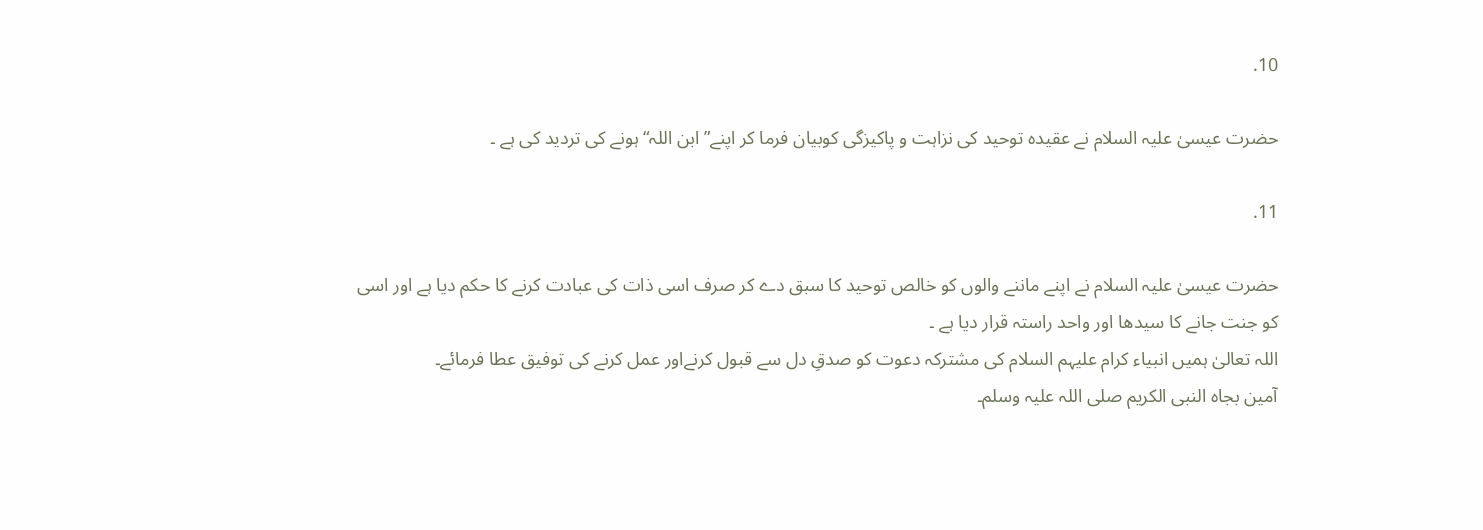10.

حضرت عیسیٰ علیہ السلام نے عقیدہ توحید کی نزاہت و پاکیزگی کوبیان فرما کر اپنے” ابن اللہ“ ہونے کی تردید کی ہے ۔

11.

حضرت عیسیٰ علیہ السلام نے اپنے ماننے والوں کو خالص توحید کا سبق دے کر صرف اسی ذات کی عبادت کرنے کا حکم دیا ہے اور اسی کو جنت جانے کا سیدھا اور واحد راستہ قرار دیا ہے ۔
اللہ تعالیٰ ہمیں انبیاء کرام علیہم السلام کی مشترکہ دعوت کو صدقِ دل سے قبول کرنےاور عمل کرنے کی توفیق عطا فرمائے۔
آمین بجاہ النبی الکریم صلی اللہ علیہ وسلم۔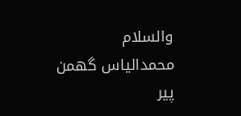والسلام
محمدالیاس گھمن
پیر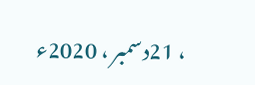، 21دسمبر ، 2020ء